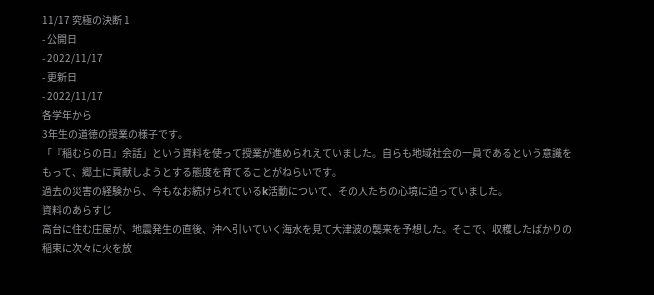11/17 究極の決断 1
- 公開日
- 2022/11/17
- 更新日
- 2022/11/17
各学年から
3年生の道徳の授業の様子です。
「『稲むらの日』余話」という資料を使って授業が進められえていました。自らも地域社会の一員であるという意識をもって、郷土に貢献しようとする態度を育てることがねらいです。
過去の災害の経験から、今もなお続けられているk活動について、その人たちの心境に迫っていました。
資料のあらすじ
高台に住む庄屋が、地震発生の直後、沖へ引いていく海水を見て大津波の襲来を予想した。そこで、収穫したばかりの稲束に次々に火を放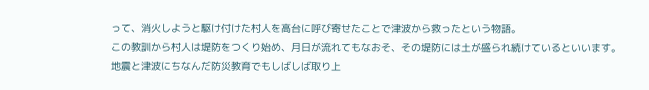って、消火しようと駆け付けた村人を高台に呼び寄せたことで津波から救ったという物語。
この教訓から村人は堤防をつくり始め、月日が流れてもなおそ、その堤防には土が盛られ続けているといいます。
地震と津波にちなんだ防災教育でもしばしば取り上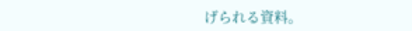げられる資料。